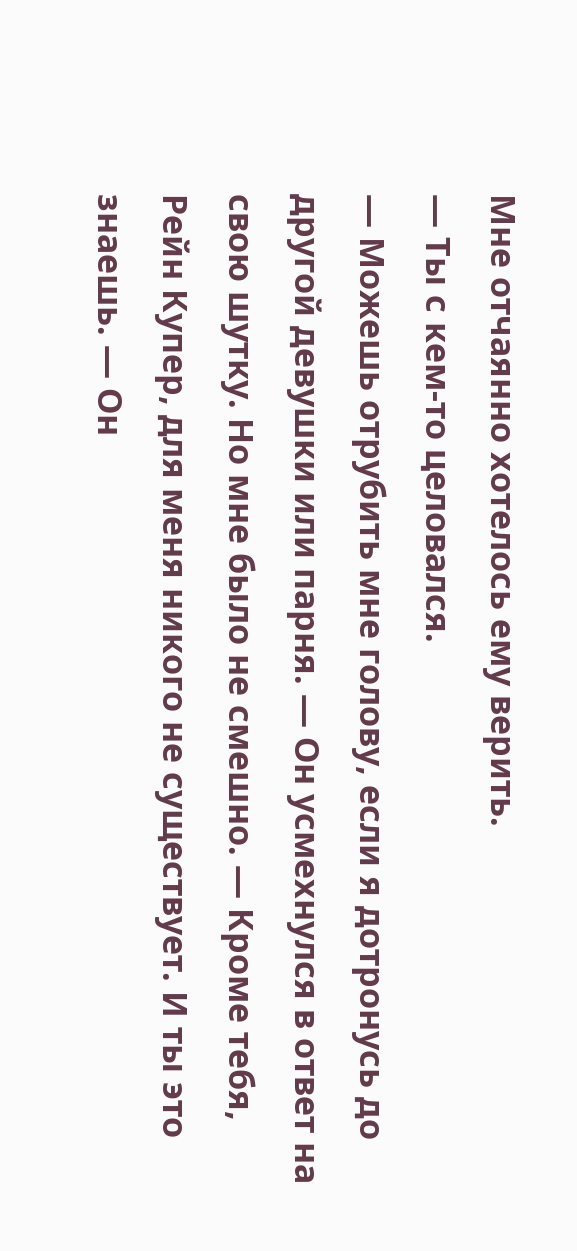Мне отчаянно хотелось ему верить.
— Ты с кем-то целовался.
— Можешь отрубить мне голову, если я дотронусь до другой девушки или парня. — Он усмехнулся в ответ на свою шутку. Но мне было не смешно. — Кроме тебя, Рейн Купер, для меня никого не существует. И ты это знаешь. — Он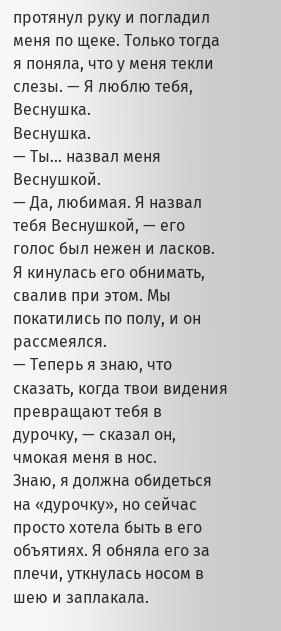протянул руку и погладил меня по щеке. Только тогда я поняла, что у меня текли слезы. — Я люблю тебя, Веснушка.
Веснушка.
— Ты… назвал меня Веснушкой.
— Да, любимая. Я назвал тебя Веснушкой, — его голос был нежен и ласков.
Я кинулась его обнимать, свалив при этом. Мы покатились по полу, и он рассмеялся.
— Теперь я знаю, что сказать, когда твои видения превращают тебя в дурочку, — сказал он, чмокая меня в нос.
Знаю, я должна обидеться на «дурочку», но сейчас просто хотела быть в его объятиях. Я обняла его за плечи, уткнулась носом в шею и заплакала.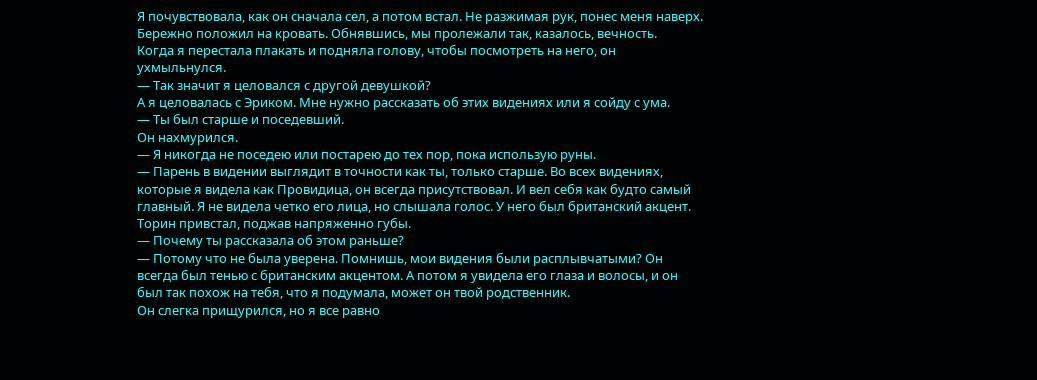Я почувствовала, как он сначала сел, а потом встал. Не разжимая рук, понес меня наверх. Бережно положил на кровать. Обнявшись, мы пролежали так, казалось, вечность.
Когда я перестала плакать и подняла голову, чтобы посмотреть на него, он ухмыльнулся.
— Так значит я целовался с другой девушкой?
А я целовалась с Эриком. Мне нужно рассказать об этих видениях или я сойду с ума.
— Ты был старше и поседевший.
Он нахмурился.
— Я никогда не поседею или постарею до тех пор, пока использую руны.
— Парень в видении выглядит в точности как ты, только старше. Во всех видениях, которые я видела как Провидица, он всегда присутствовал. И вел себя как будто самый главный. Я не видела четко его лица, но слышала голос. У него был британский акцент.
Торин привстал, поджав напряженно губы.
— Почему ты рассказала об этом раньше?
— Потому что не была уверена. Помнишь, мои видения были расплывчатыми? Он всегда был тенью с британским акцентом. А потом я увидела его глаза и волосы, и он был так похож на тебя, что я подумала, может он твой родственник.
Он слегка прищурился, но я все равно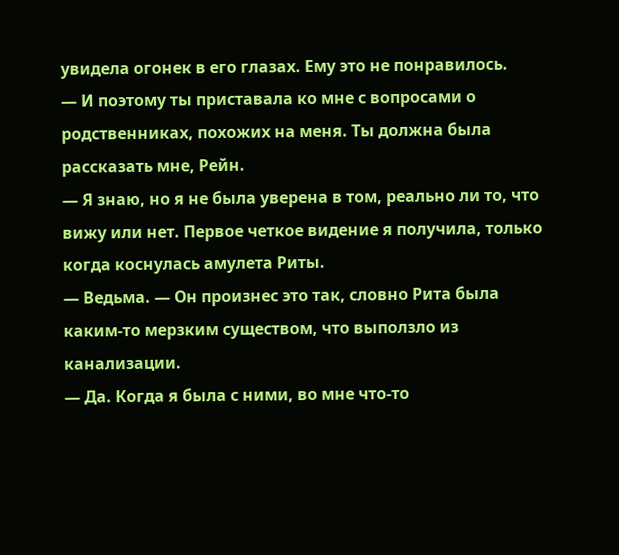увидела огонек в его глазах. Ему это не понравилось.
— И поэтому ты приставала ко мне с вопросами о родственниках, похожих на меня. Ты должна была рассказать мне, Рейн.
— Я знаю, но я не была уверена в том, реально ли то, что вижу или нет. Первое четкое видение я получила, только когда коснулась амулета Риты.
— Ведьма. — Он произнес это так, словно Рита была каким-то мерзким существом, что выползло из канализации.
— Да. Когда я была с ними, во мне что-то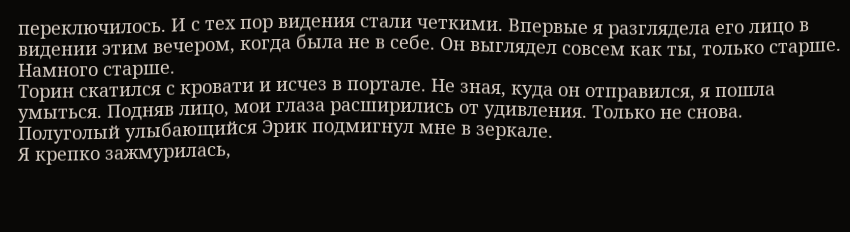переключилось. И с тех пор видения стали четкими. Впервые я разглядела его лицо в видении этим вечером, когда была не в себе. Он выглядел совсем как ты, только старше. Намного старше.
Торин скатился с кровати и исчез в портале. Не зная, куда он отправился, я пошла умыться. Подняв лицо, мои глаза расширились от удивления. Только не снова.
Полуголый улыбающийся Эрик подмигнул мне в зеркале.
Я крепко зажмурилась,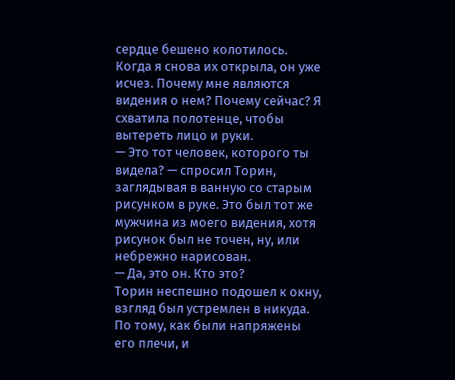сердце бешено колотилось. Когда я снова их открыла, он уже исчез. Почему мне являются видения о нем? Почему сейчас? Я схватила полотенце, чтобы вытереть лицо и руки.
— Это тот человек, которого ты видела? — спросил Торин, заглядывая в ванную со старым рисунком в руке. Это был тот же мужчина из моего видения, хотя рисунок был не точен, ну, или небрежно нарисован.
— Да, это он. Кто это?
Торин неспешно подошел к окну, взгляд был устремлен в никуда. По тому, как были напряжены его плечи, и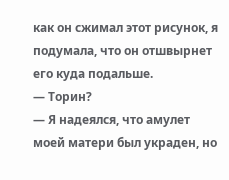как он сжимал этот рисунок, я подумала, что он отшвырнет его куда подальше.
— Торин?
— Я надеялся, что амулет моей матери был украден, но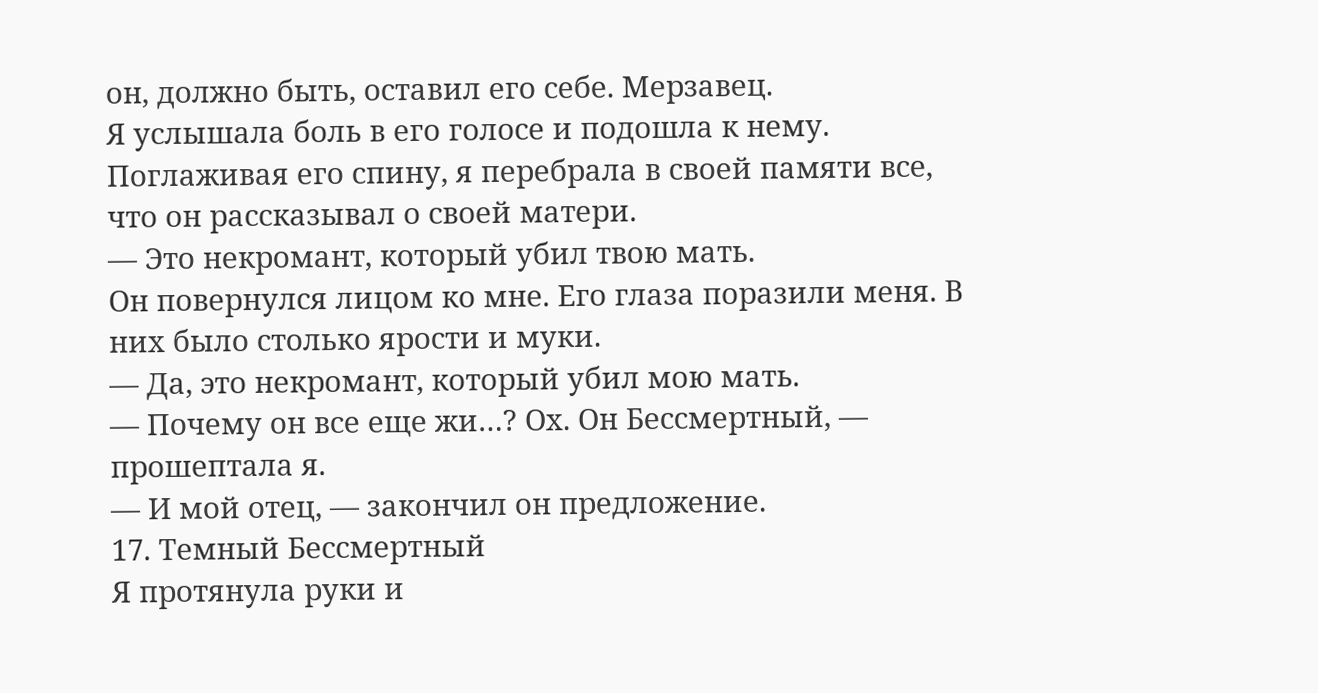он, должно быть, оставил его себе. Мерзавец.
Я услышала боль в его голосе и подошла к нему. Поглаживая его спину, я перебрала в своей памяти все, что он рассказывал о своей матери.
— Это некромант, который убил твою мать.
Он повернулся лицом ко мне. Его глаза поразили меня. В них было столько ярости и муки.
— Да, это некромант, который убил мою мать.
— Почему он все еще жи…? Ох. Он Бессмертный, — прошептала я.
— И мой отец, — закончил он предложение.
17. Темный Бессмертный
Я протянула руки и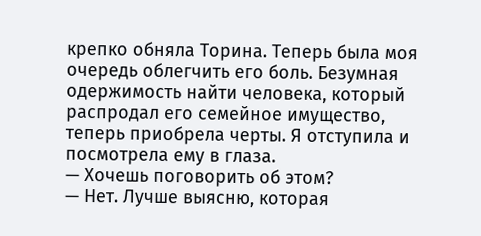крепко обняла Торина. Теперь была моя очередь облегчить его боль. Безумная одержимость найти человека, который распродал его семейное имущество, теперь приобрела черты. Я отступила и посмотрела ему в глаза.
— Хочешь поговорить об этом?
— Нет. Лучше выясню, которая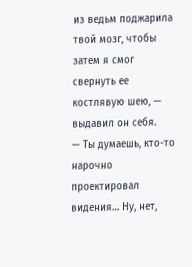из ведьм поджарила твой мозг, чтобы затем я смог свернуть ее костлявую шею, — выдавил он себя.
— Ты думаешь, кто-то нарочно проектировал видения… Ну, нет,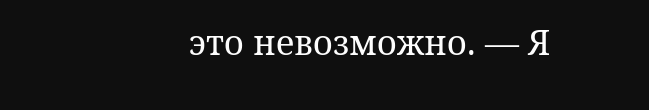это невозможно. — Я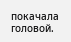покачала головой.